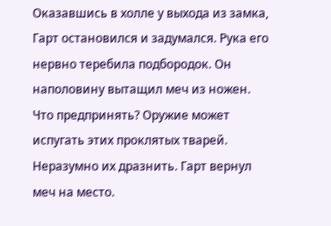Оказавшись в холле у выхода из замка, Гарт остановился и задумался. Рука его нервно теребила подбородок. Он наполовину вытащил меч из ножен. Что предпринять? Оружие может испугать этих проклятых тварей. Неразумно их дразнить. Гарт вернул меч на место.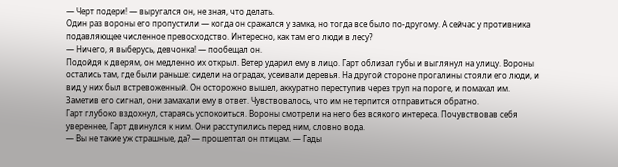— Черт подери! — выругался он, не зная, что делать.
Один раз вороны его пропустили — когда он сражался у замка, но тогда все было по-другому. А сейчас у противника подавляющее численное превосходство. Интересно, как там его люди в лесу?
— Ничего, я выберусь, девчонка! — пообещал он.
Подойдя к дверям, он медленно их открыл. Ветер ударил ему в лицо. Гарт облизал губы и выглянул на улицу. Вороны остались там, где были раньше: сидели на оградах, усеивали деревья. На другой стороне прогалины стояли его люди, и вид у них был встревоженный. Он осторожно вышел, аккуратно переступив через труп на пороге, и помахал им. Заметив его сигнал, они замахали ему в ответ. Чувствовалось, что им не терпится отправиться обратно.
Гарт глубоко вздохнул, стараясь успокоиться. Вороны смотрели на него без всякого интереса. Почувствовав себя увереннее, Гарт двинулся к ним. Они расступились перед ним, словно вода.
— Вы не такие уж страшные, да? — прошептал он птицам. — Гады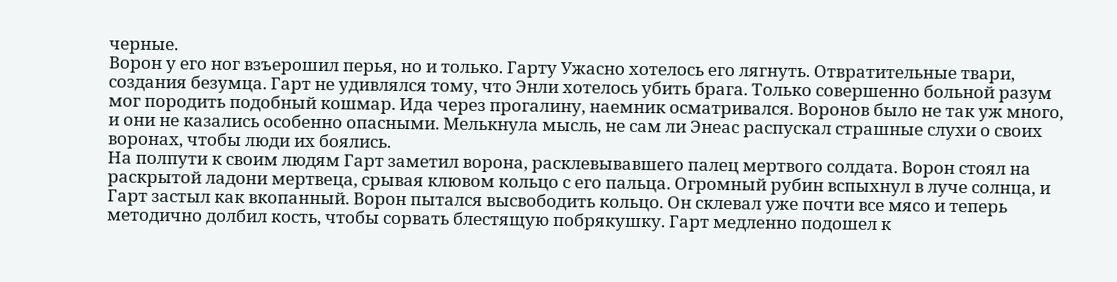черные.
Ворон у его ног взъерошил перья, но и только. Гарту Ужасно хотелось его лягнуть. Отвратительные твари, создания безумца. Гарт не удивлялся тому, что Энли хотелось убить брага. Только совершенно больной разум мог породить подобный кошмар. Ида через прогалину, наемник осматривался. Воронов было не так уж много, и они не казались особенно опасными. Мелькнула мысль, не сам ли Энеас распускал страшные слухи о своих воронах, чтобы люди их боялись.
На полпути к своим людям Гарт заметил ворона, расклевывавшего палец мертвого солдата. Ворон стоял на раскрытой ладони мертвеца, срывая клювом кольцо с его пальца. Огромный рубин вспыхнул в луче солнца, и Гарт застыл как вкопанный. Ворон пытался высвободить кольцо. Он склевал уже почти все мясо и теперь методично долбил кость, чтобы сорвать блестящую побрякушку. Гарт медленно подошел к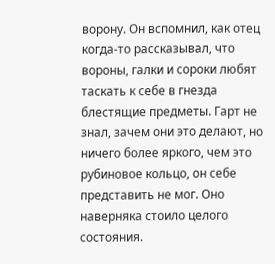ворону. Он вспомнил, как отец когда-то рассказывал, что вороны, галки и сороки любят таскать к себе в гнезда блестящие предметы. Гарт не знал, зачем они это делают, но ничего более яркого, чем это рубиновое кольцо, он себе представить не мог. Оно наверняка стоило целого состояния.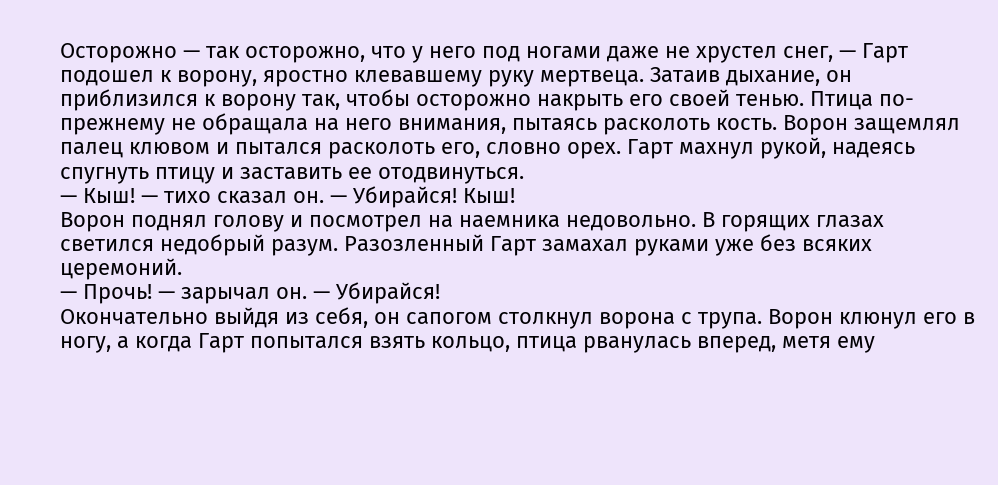Осторожно — так осторожно, что у него под ногами даже не хрустел снег, — Гарт подошел к ворону, яростно клевавшему руку мертвеца. Затаив дыхание, он приблизился к ворону так, чтобы осторожно накрыть его своей тенью. Птица по-прежнему не обращала на него внимания, пытаясь расколоть кость. Ворон защемлял палец клювом и пытался расколоть его, словно орех. Гарт махнул рукой, надеясь спугнуть птицу и заставить ее отодвинуться.
— Кыш! — тихо сказал он. — Убирайся! Кыш!
Ворон поднял голову и посмотрел на наемника недовольно. В горящих глазах светился недобрый разум. Разозленный Гарт замахал руками уже без всяких церемоний.
— Прочь! — зарычал он. — Убирайся!
Окончательно выйдя из себя, он сапогом столкнул ворона с трупа. Ворон клюнул его в ногу, а когда Гарт попытался взять кольцо, птица рванулась вперед, метя ему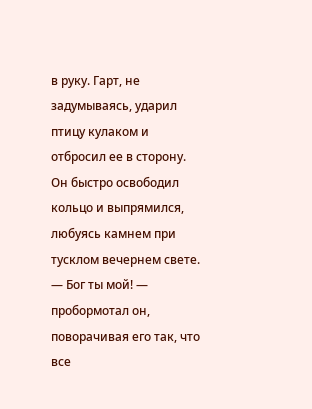в руку. Гарт, не задумываясь, ударил птицу кулаком и отбросил ее в сторону. Он быстро освободил кольцо и выпрямился, любуясь камнем при тусклом вечернем свете.
— Бог ты мой! — пробормотал он, поворачивая его так, что все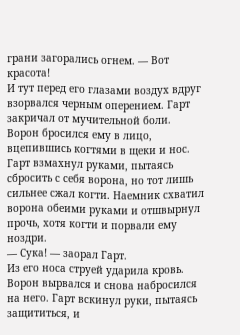грани загорались огнем. — Вот красота!
И тут перед его глазами воздух вдруг взорвался черным оперением. Гарт закричал от мучительной боли.
Ворон бросился ему в лицо, вцепившись когтями в щеки и нос. Гарт взмахнул руками, пытаясь сбросить с себя ворона, но тот лишь сильнее сжал когти. Наемник схватил ворона обеими руками и отшвырнул прочь, хотя когти и порвали ему ноздри.
— Сука! — заорал Гарт.
Из его носа струей ударила кровь. Ворон вырвался и снова набросился на него. Гарт вскинул руки, пытаясь защититься, и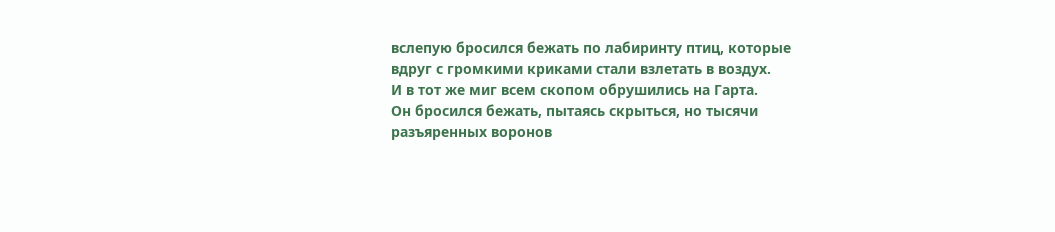вслепую бросился бежать по лабиринту птиц, которые вдруг с громкими криками стали взлетать в воздух.
И в тот же миг всем скопом обрушились на Гарта.
Он бросился бежать, пытаясь скрыться, но тысячи разъяренных воронов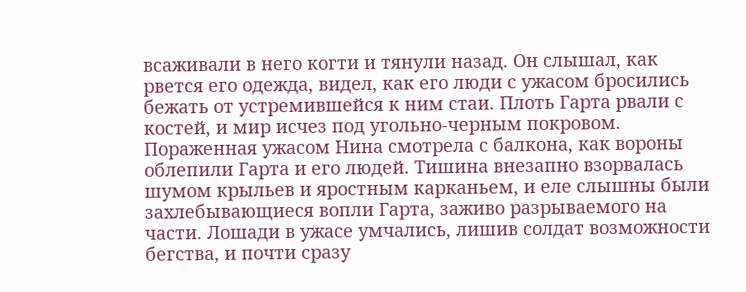всаживали в него когти и тянули назад. Он слышал, как рвется его одежда, видел, как его люди с ужасом бросились бежать от устремившейся к ним стаи. Плоть Гарта рвали с костей, и мир исчез под угольно-черным покровом.
Пораженная ужасом Нина смотрела с балкона, как вороны облепили Гарта и его людей. Тишина внезапно взорвалась шумом крыльев и яростным карканьем, и еле слышны были захлебывающиеся вопли Гарта, заживо разрываемого на части. Лошади в ужасе умчались, лишив солдат возможности бегства, и почти сразу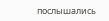послышались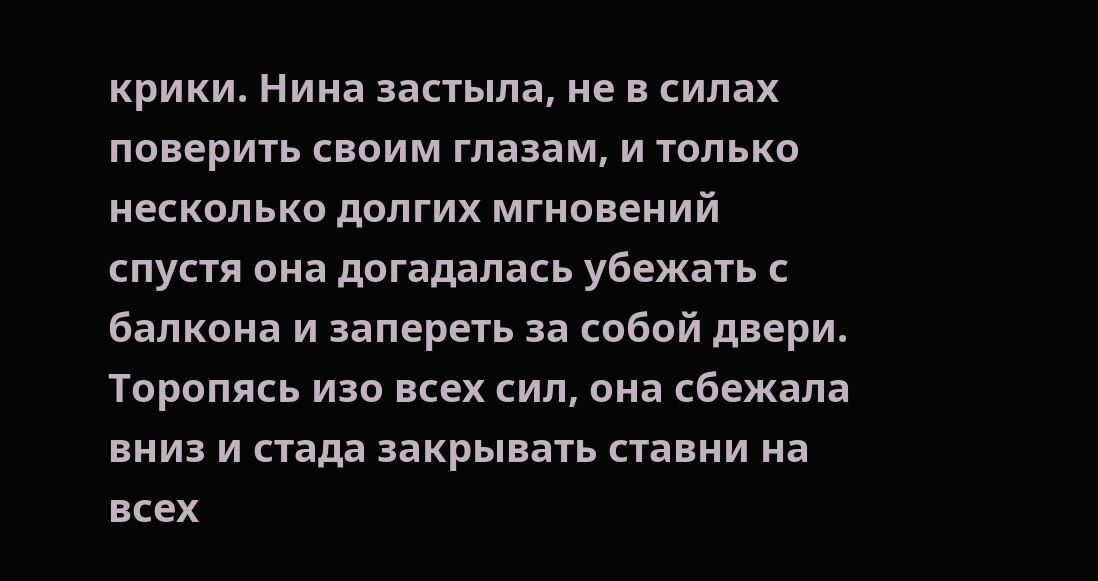крики. Нина застыла, не в силах поверить своим глазам, и только несколько долгих мгновений спустя она догадалась убежать с балкона и запереть за собой двери.
Торопясь изо всех сил, она сбежала вниз и стада закрывать ставни на всех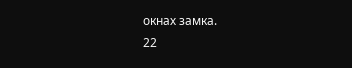окнах замка.
22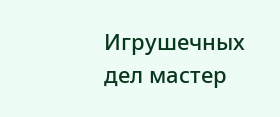Игрушечных дел мастер